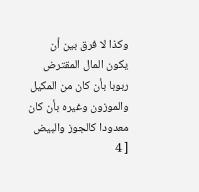وكذا لا فرق بين أن يكون المال المقترض ربوبا بأن كان من المكيل والموزون وغيره بأن كان معدودا كالجوز والبيض [ 4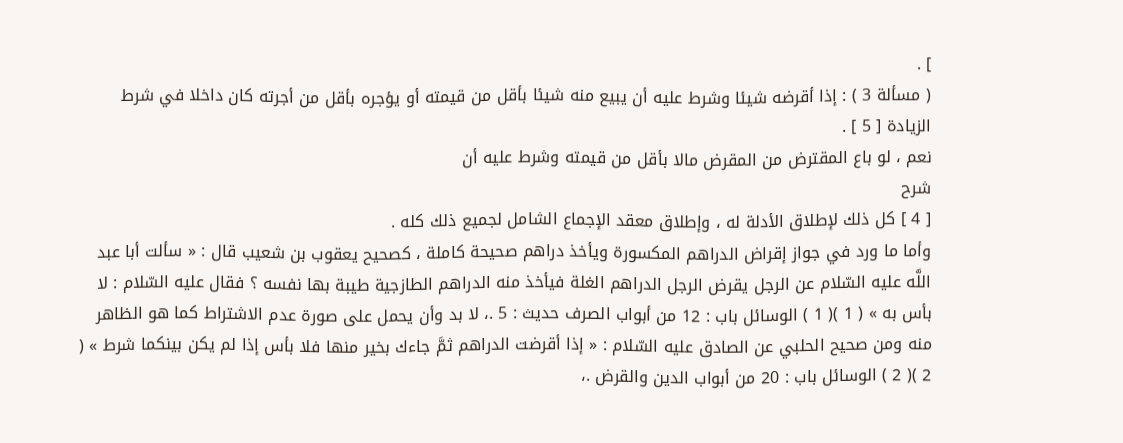] .
( مسألة 3 ) : إذا أقرضه شيئا وشرط عليه أن يبيع منه شيئا بأقل من قيمته أو يؤجره بأقل من أجرته كان داخلا في شرط الزيادة [ 5 ] .
نعم ، لو باع المقترض من المقرض مالا بأقل من قيمته وشرط عليه أن
شرح
[ 4 ] كل ذلك لإطلاق الأدلة له ، وإطلاق معقد الإجماع الشامل لجميع ذلك كله .
وأما ما ورد في جواز إقراض الدراهم المكسورة ويأخذ دراهم صحيحة كاملة ، كصحيح يعقوب بن شعيب قال : « سألت أبا عبد اللَّه عليه السّلام عن الرجل يقرض الرجل الدراهم الغلة فيأخذ منه الدراهم الطازجية طيبة بها نفسه ؟ فقال عليه السّلام : لا بأس به » ( 1 )( 1 ) الوسائل باب : 12 من أبواب الصرف حديث : 5 .، لا بد وأن يحمل على صورة عدم الاشتراط كما هو الظاهر منه ومن صحيح الحلبي عن الصادق عليه السّلام : « إذا أقرضت الدراهم ثمَّ جاءك بخير منها فلا بأس إذا لم يكن بينكما شرط » ( 2 )( 2 ) الوسائل باب : 20 من أبواب الدين والقرض .،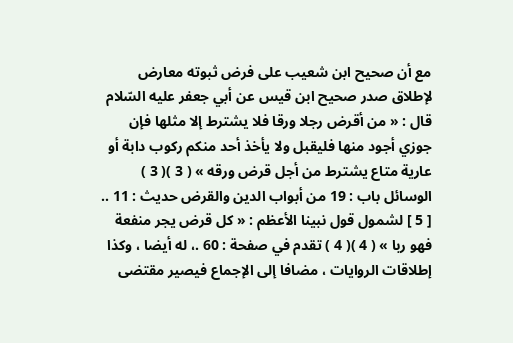مع أن صحيح ابن شعيب على فرض ثبوته معارض لإطلاق صدر صحيح ابن قيس عن أبي جعفر عليه السّلام قال : « من أقرض رجلا ورقا فلا يشترط إلا مثلها فإن جوزي أجود منها فليقبل ولا يأخذ أحد منكم ركوب دابة أو عارية متاع يشترط من أجل قرض ورقه » ( 3 )( 3 ) الوسائل باب : 19 من أبواب الدين والقرض حديث : 11 ..
[ 5 ] لشمول قول نبينا الأعظم : « كل قرض يجر منفعة فهو ربا » ( 4 )( 4 ) تقدم في صفحة : 60 .، له أيضا ، وكذا إطلاقات الروايات ، مضافا إلى الإجماع فيصير مقتضى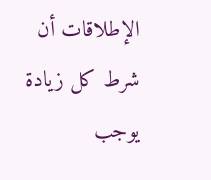الإطلاقات أن شرط كل زيادة يوجب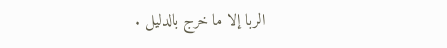الربا إلا ما خرج بالدليل .